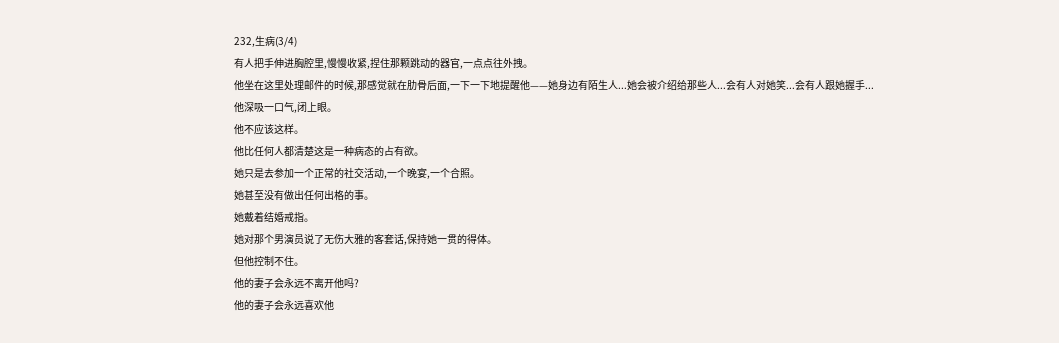232,生病(3/4)
有人把手伸进胸腔里,慢慢收紧,捏住那颗跳动的器官,一点点往外拽。
他坐在这里处理邮件的时候,那感觉就在肋骨后面,一下一下地提醒他——她身边有陌生人...她会被介绍给那些人...会有人对她笑...会有人跟她握手...
他深吸一口气,闭上眼。
他不应该这样。
他比任何人都清楚这是一种病态的占有欲。
她只是去参加一个正常的社交活动,一个晚宴,一个合照。
她甚至没有做出任何出格的事。
她戴着结婚戒指。
她对那个男演员说了无伤大雅的客套话,保持她一贯的得体。
但他控制不住。
他的妻子会永远不离开他吗?
他的妻子会永远喜欢他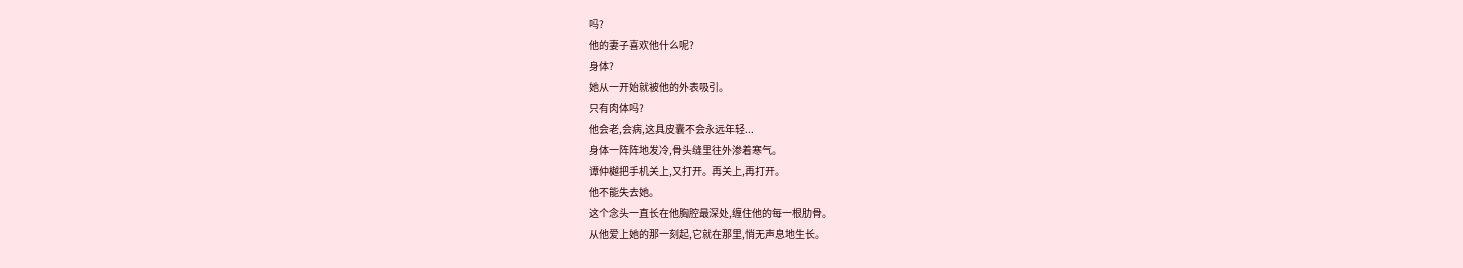吗?
他的妻子喜欢他什么呢?
身体?
她从一开始就被他的外表吸引。
只有肉体吗?
他会老,会病,这具皮囊不会永远年轻...
身体一阵阵地发冷,骨头缝里往外渗着寒气。
谭仲樾把手机关上,又打开。再关上,再打开。
他不能失去她。
这个念头一直长在他胸腔最深处,缠住他的每一根肋骨。
从他爱上她的那一刻起,它就在那里,悄无声息地生长。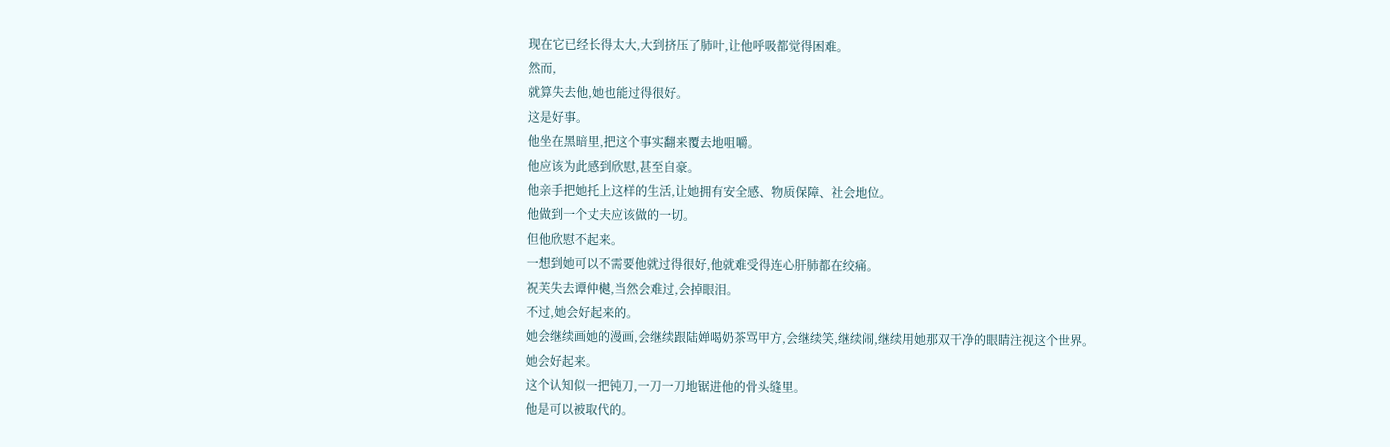现在它已经长得太大,大到挤压了肺叶,让他呼吸都觉得困难。
然而,
就算失去他,她也能过得很好。
这是好事。
他坐在黑暗里,把这个事实翻来覆去地咀嚼。
他应该为此感到欣慰,甚至自豪。
他亲手把她托上这样的生活,让她拥有安全感、物质保障、社会地位。
他做到一个丈夫应该做的一切。
但他欣慰不起来。
一想到她可以不需要他就过得很好,他就难受得连心肝肺都在绞痛。
祝芙失去谭仲樾,当然会难过,会掉眼泪。
不过,她会好起来的。
她会继续画她的漫画,会继续跟陆婵喝奶茶骂甲方,会继续笑,继续闹,继续用她那双干净的眼睛注视这个世界。
她会好起来。
这个认知似一把钝刀,一刀一刀地锯进他的骨头缝里。
他是可以被取代的。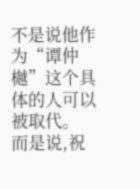不是说他作为“谭仲樾”这个具体的人可以被取代。
而是说,祝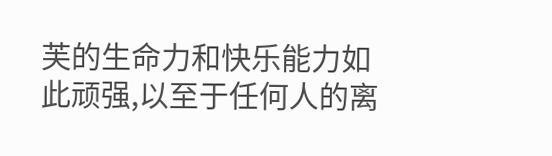芙的生命力和快乐能力如此顽强,以至于任何人的离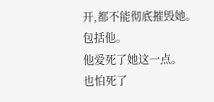开,都不能彻底摧毁她。
包括他。
他爱死了她这一点。
也怕死了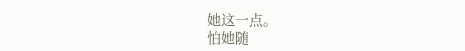她这一点。
怕她随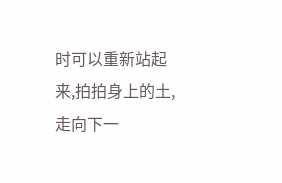时可以重新站起来,拍拍身上的土,走向下一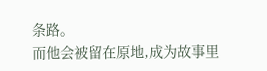条路。
而他会被留在原地,成为故事里